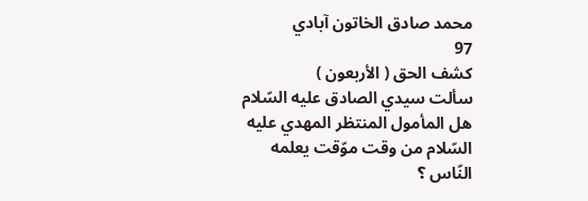محمد صادق الخاتون آبادي
97
كشف الحق ( الأربعون )
سألت سيدي الصادق عليه السّلام هل المأمول المنتظر المهدي عليه السّلام من وقت موّقت يعلمه النّاس ؟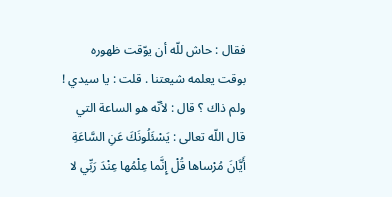فقال : حاش للّه أن يوّقت ظهوره بوقت يعلمه شيعتنا . قلت : يا سيدي ! ولم ذاك ؟ قال : لأنّه هو الساعة التي قال اللّه تعالى : يَسْئَلُونَكَ عَنِ السَّاعَةِ أَيَّانَ مُرْساها قُلْ إِنَّما عِلْمُها عِنْدَ رَبِّي لا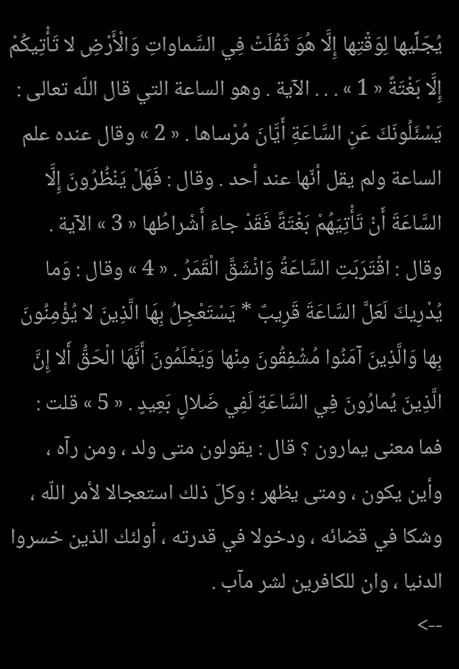يُجَلِّيها لِوَقْتِها إِلَّا هُوَ ثَقُلَتْ فِي السَّماواتِ وَالْأَرْضِ لا تَأْتِيكُمْ إِلَّا بَغْتَةً « 1 » . . . الآية . وهو الساعة التي قال اللّه تعالى : يَسْئَلُونَكَ عَنِ السَّاعَةِ أَيَّانَ مُرْساها . « 2 » وقال عنده علم الساعة ولم يقل أنّها عند أحد . وقال : فَهَلْ يَنْظُرُونَ إِلَّا السَّاعَةَ أَنْ تَأْتِيَهُمْ بَغْتَةً فَقَدْ جاءَ أَشْراطُها « 3 » الآية . وقال : اقْتَرَبَتِ السَّاعَةُ وَانْشَقَّ الْقَمَرُ . « 4 » وقال : وَما يُدْرِيكَ لَعَلَّ السَّاعَةَ قَرِيبٌ * يَسْتَعْجِلُ بِهَا الَّذِينَ لا يُؤْمِنُونَ بِها وَالَّذِينَ آمَنُوا مُشْفِقُونَ مِنْها وَيَعْلَمُونَ أَنَّهَا الْحَقُّ أَلا إِنَّ الَّذِينَ يُمارُونَ فِي السَّاعَةِ لَفِي ضَلالٍ بَعِيدٍ . « 5 » قلت : فما معنى يمارون ؟ قال : يقولون متى ولد ، ومن رآه ، وأين يكون ، ومتى يظهر ؛ وكلّ ذلك استعجالا لأمر اللّه ، وشكا في قضائه ، ودخولا في قدرته ، أولئك الذين خسروا الدنيا ، وان للكافرين لشر مآب .
-->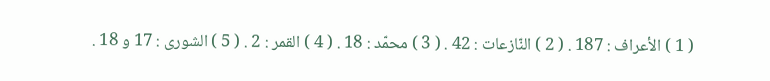( 1 ) الأعراف : 187 . ( 2 ) النّازعات : 42 . ( 3 ) محمّد : 18 . ( 4 ) القمر : 2 . ( 5 ) الشورى : 17 و 18 .